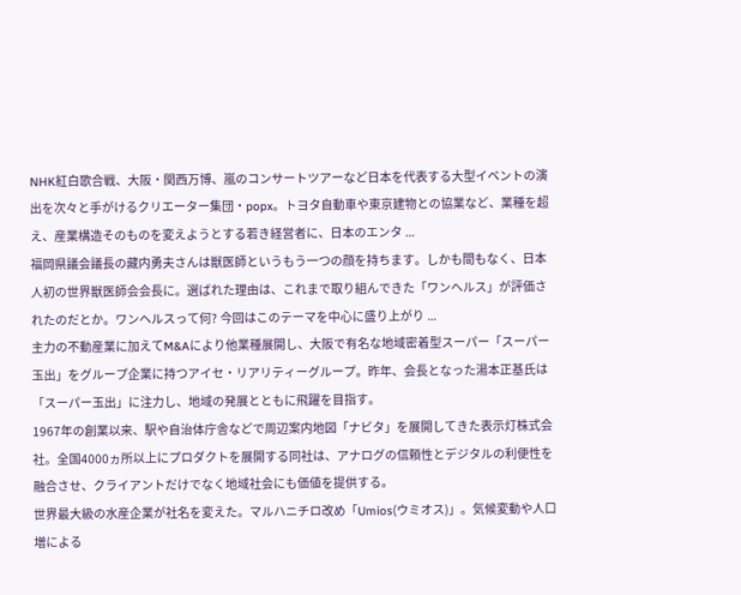NHK紅白歌合戦、大阪・関西万博、嵐のコンサートツアーなど日本を代表する大型イベントの演出を次々と手がけるクリエーター集団・popx。トヨタ自動車や東京建物との協業など、業種を超え、産業構造そのものを変えようとする若き経営者に、日本のエンタ ...
福岡県議会議長の藏内勇夫さんは獣医師というもう一つの顔を持ちます。しかも間もなく、日本人初の世界獣医師会会長に。選ばれた理由は、これまで取り組んできた「ワンヘルス」が評価されたのだとか。ワンヘルスって何? 今回はこのテーマを中心に盛り上がり ...
主力の不動産業に加えてM&Aにより他業種展開し、大阪で有名な地域密着型スーパー「スーパー玉出」をグループ企業に持つアイセ・リアリティーグループ。昨年、会長となった湯本正基氏は「スーパー玉出」に注力し、地域の発展とともに飛躍を目指す。
1967年の創業以来、駅や自治体庁舎などで周辺案内地図「ナビタ」を展開してきた表示灯株式会社。全国4000ヵ所以上にプロダクトを展開する同社は、アナログの信頼性とデジタルの利便性を融合させ、クライアントだけでなく地域社会にも価値を提供する。
世界最大級の水産企業が社名を変えた。マルハニチロ改め「Umios(ウミオス)」。気候変動や人口増による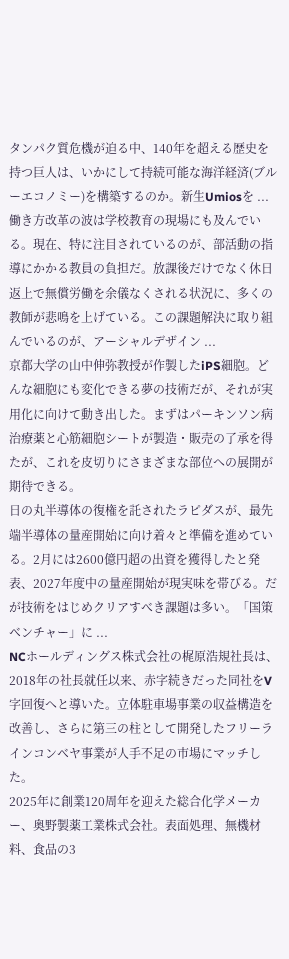タンパク質危機が迫る中、140年を超える歴史を持つ巨人は、いかにして持続可能な海洋経済(ブルーエコノミー)を構築するのか。新生Umiosを ...
働き方改革の波は学校教育の現場にも及んでいる。現在、特に注目されているのが、部活動の指導にかかる教員の負担だ。放課後だけでなく休日返上で無償労働を余儀なくされる状況に、多くの教師が悲鳴を上げている。この課題解決に取り組んでいるのが、アーシャルデザイン ...
京都大学の山中伸弥教授が作製したiPS細胞。どんな細胞にも変化できる夢の技術だが、それが実用化に向けて動き出した。まずはパーキンソン病治療薬と心筋細胞シートが製造・販売の了承を得たが、これを皮切りにさまざまな部位への展開が期待できる。
日の丸半導体の復権を託されたラピダスが、最先端半導体の量産開始に向け着々と準備を進めている。2月には2600億円超の出資を獲得したと発表、2027年度中の量産開始が現実味を帯びる。だが技術をはじめクリアすべき課題は多い。「国策ベンチャー」に ...
NCホールディングス株式会社の梶原浩規社長は、2018年の社長就任以来、赤字続きだった同社をV字回復へと導いた。立体駐車場事業の収益構造を改善し、さらに第三の柱として開発したフリーラインコンベヤ事業が人手不足の市場にマッチした。
2025年に創業120周年を迎えた総合化学メーカー、奥野製薬工業株式会社。表面処理、無機材料、食品の3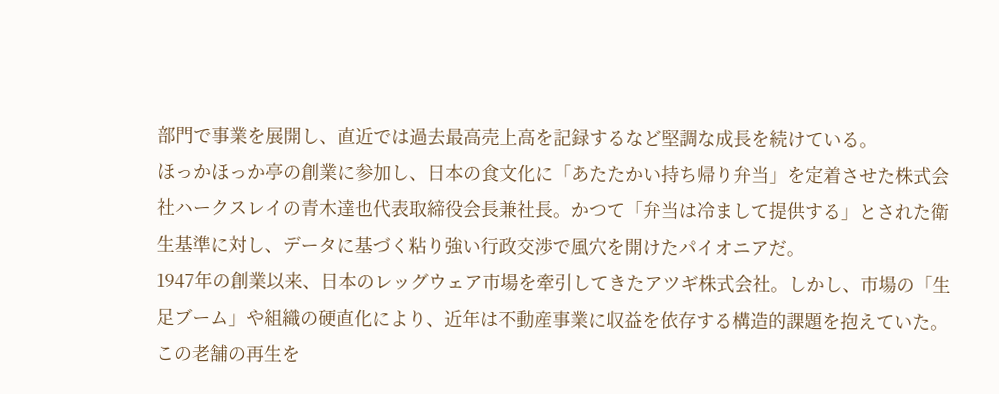部門で事業を展開し、直近では過去最高売上高を記録するなど堅調な成長を続けている。
ほっかほっか亭の創業に参加し、日本の食文化に「あたたかい持ち帰り弁当」を定着させた株式会社ハークスレイの青木達也代表取締役会長兼社長。かつて「弁当は冷まして提供する」とされた衛生基準に対し、データに基づく粘り強い行政交渉で風穴を開けたパイオニアだ。
1947年の創業以来、日本のレッグウェア市場を牽引してきたアツギ株式会社。しかし、市場の「生足ブーム」や組織の硬直化により、近年は不動産事業に収益を依存する構造的課題を抱えていた。この老舗の再生を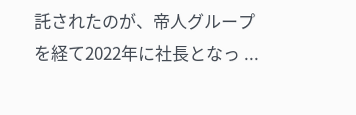託されたのが、帝人グループを経て2022年に社長となっ ...